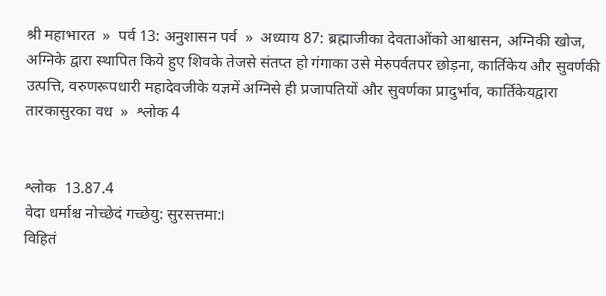श्री महाभारत  »  पर्व 13: अनुशासन पर्व  »  अध्याय 87: ब्रह्माजीका देवताओंको आश्वासन, अग्निकी खोज, अग्निके द्वारा स्थापित किये हुए शिवके तेजसे संतप्त हो गंगाका उसे मेरुपर्वतपर छोड़ना, कार्तिकेय और सुवर्णकी उत्पत्ति, वरुणरूपधारी महादेवजीके यज्ञमें अग्निसे ही प्रजापतियों और सुवर्णका प्रादुर्भाव, कार्तिकेयद्वारा तारकासुरका वध  »  श्लोक 4


श्लोक  13.87.4
वेदा धर्माश्च नोच्छेदं गच्छेयु: सुरसत्तमा:।
विहितं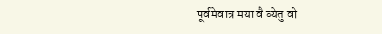पूर्वमेवात्र मया वै व्येतु वो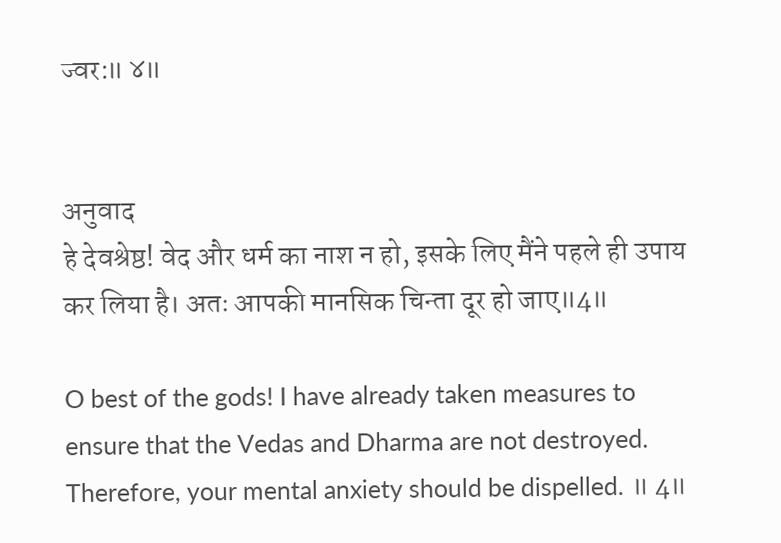ज्वर:॥ ४॥


अनुवाद
हे देवश्रेष्ठ! वेद और धर्म का नाश न हो, इसके लिए मैंने पहले ही उपाय कर लिया है। अतः आपकी मानसिक चिन्ता दूर हो जाए॥4॥

O best of the gods! I have already taken measures to ensure that the Vedas and Dharma are not destroyed. Therefore, your mental anxiety should be dispelled. ॥ 4॥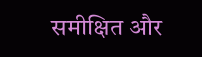समीक्षित और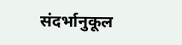संदर्भानुकूल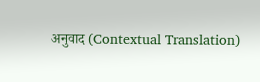अनुवाद (Contextual Translation)